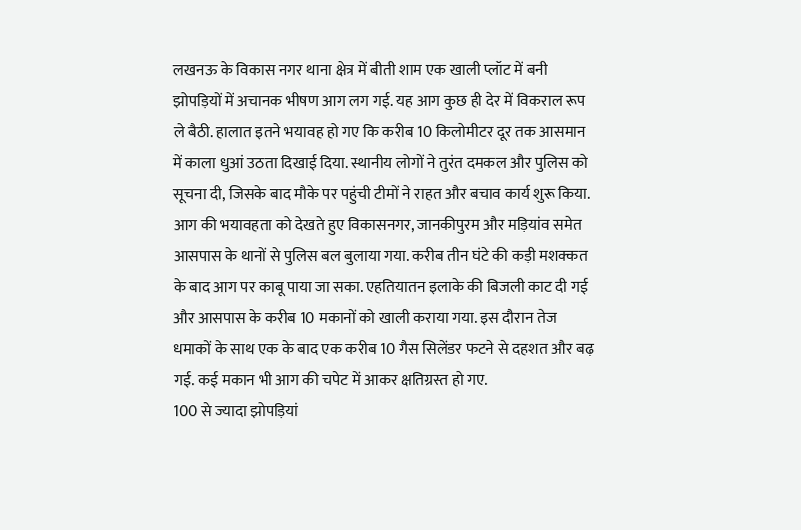लखनऊ के विकास नगर थाना क्षेत्र में बीती शाम एक खाली प्लॉट में बनी झोपड़ियों में अचानक भीषण आग लग गई. यह आग कुछ ही देर में विकराल रूप ले बैठी. हालात इतने भयावह हो गए कि करीब 10 किलोमीटर दूर तक आसमान में काला धुआं उठता दिखाई दिया. स्थानीय लोगों ने तुरंत दमकल और पुलिस को सूचना दी, जिसके बाद मौके पर पहुंची टीमों ने राहत और बचाव कार्य शुरू किया. आग की भयावहता को देखते हुए विकासनगर, जानकीपुरम और मड़ियांव समेत आसपास के थानों से पुलिस बल बुलाया गया. करीब तीन घंटे की कड़ी मशक्कत के बाद आग पर काबू पाया जा सका. एहतियातन इलाके की बिजली काट दी गई और आसपास के करीब 10 मकानों को खाली कराया गया. इस दौरान तेज धमाकों के साथ एक के बाद एक करीब 10 गैस सिलेंडर फटने से दहशत और बढ़ गई. कई मकान भी आग की चपेट में आकर क्षतिग्रस्त हो गए.
100 से ज्यादा झोपड़ियां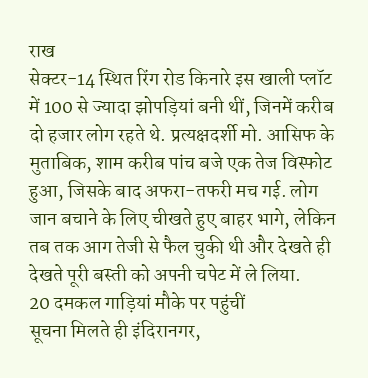राख
सेक्टर-14 स्थित रिंग रोड किनारे इस खाली प्लॉट में 100 से ज्यादा झोपड़ियां बनी थीं, जिनमें करीब दो हजार लोग रहते थे. प्रत्यक्षदर्शी मो. आसिफ के मुताबिक, शाम करीब पांच बजे एक तेज विस्फोट हुआ, जिसके बाद अफरा-तफरी मच गई. लोग जान बचाने के लिए चीखते हुए बाहर भागे, लेकिन तब तक आग तेजी से फैल चुकी थी और देखते ही देखते पूरी बस्ती को अपनी चपेट में ले लिया.
20 दमकल गाड़ियां मौके पर पहुंचीं
सूचना मिलते ही इंदिरानगर,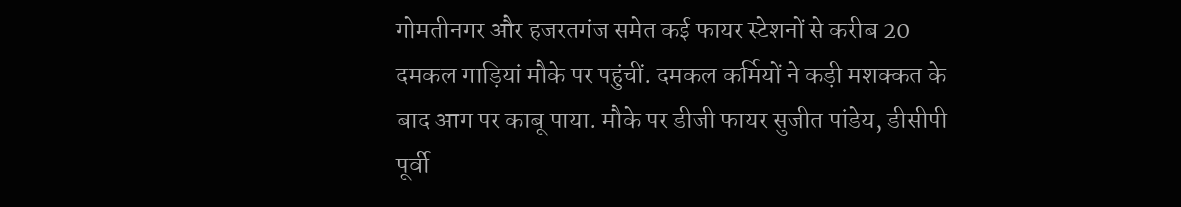गोमतीनगर और हजरतगंज समेत कई फायर स्टेशनों से करीब 20 दमकल गाड़ियां मौके पर पहुंचीं. दमकल कर्मियों ने कड़ी मशक्कत के बाद आग पर काबू पाया. मौके पर डीजी फायर सुजीत पांडेय, डीसीपी पूर्वी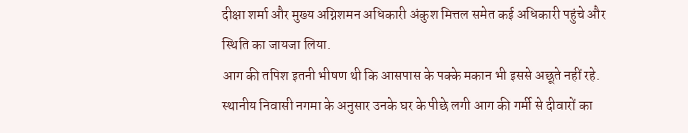दीक्षा शर्मा और मुख्य अग्निशमन अधिकारी अंकुश मित्तल समेत कई अधिकारी पहुंचे और स्थिति का जायजा लिया.
आग की तपिश इतनी भीषण थी कि आसपास के पक्के मकान भी इससे अछूते नहीं रहे. स्थानीय निवासी नगमा के अनुसार उनके घर के पीछे लगी आग की गर्मी से दीवारों का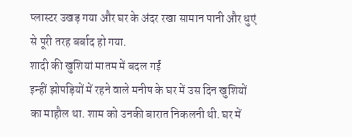प्लास्टर उखड़ गया और घर के अंदर रखा सामान पानी और धुएं से पूरी तरह बर्बाद हो गया.
शादी की खुशियां मातम में बदल गईं
इन्हीं झोपड़ियों में रहने वाले मनीष के घर में उस दिन खुशियों का माहौल था. शाम को उनकी बारात निकलनी थी. घर में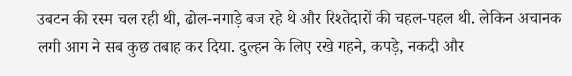उबटन की रस्म चल रही थी, ढोल-नगाड़े बज रहे थे और रिश्तेदारों की चहल-पहल थी. लेकिन अचानक लगी आग ने सब कुछ तबाह कर दिया. दुल्हन के लिए रखे गहने, कपड़े, नकदी और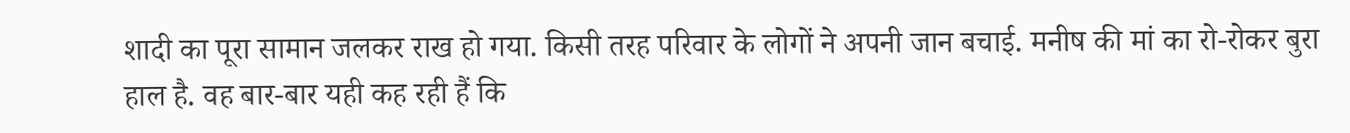शादी का पूरा सामान जलकर राख हो गया. किसी तरह परिवार के लोगों ने अपनी जान बचाई. मनीष की मां का रो-रोकर बुरा हाल है. वह बार-बार यही कह रही हैं कि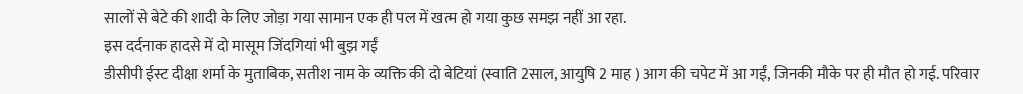सालों से बेटे की शादी के लिए जोड़ा गया सामान एक ही पल में खत्म हो गया कुछ समझ नहीं आ रहा.
इस दर्दनाक हादसे में दो मासूम जिंदगियां भी बुझ गईं
डीसीपी ईस्ट दीक्षा शर्मा के मुताबिक, सतीश नाम के व्यक्ति की दो बेटियां (स्वाति 2साल, आयुषि 2 माह ) आग की चपेट में आ गईं, जिनकी मौके पर ही मौत हो गई. परिवार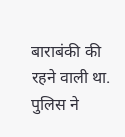बाराबंकी की रहने वाली था. पुलिस ने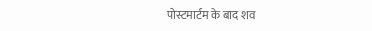पोस्टमार्टम के बाद शव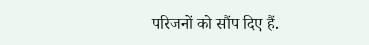परिजनों को सौंप दिए हैं.